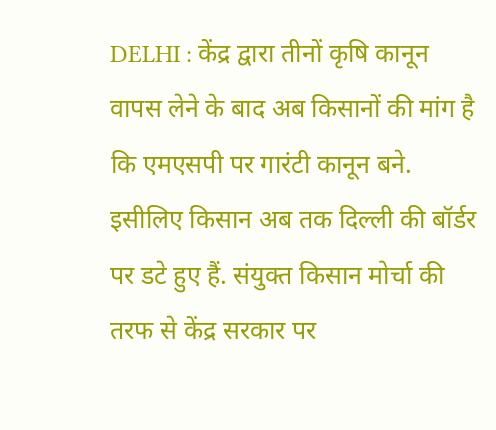DELHI : केंद्र द्वारा तीनों कृषि कानून वापस लेने के बाद अब किसानों की मांग है कि एमएसपी पर गारंटी कानून बने. इसीलिए किसान अब तक दिल्ली की बॉर्डर पर डटे हुए हैं. संयुक्त किसान मोर्चा की तरफ से केंद्र सरकार पर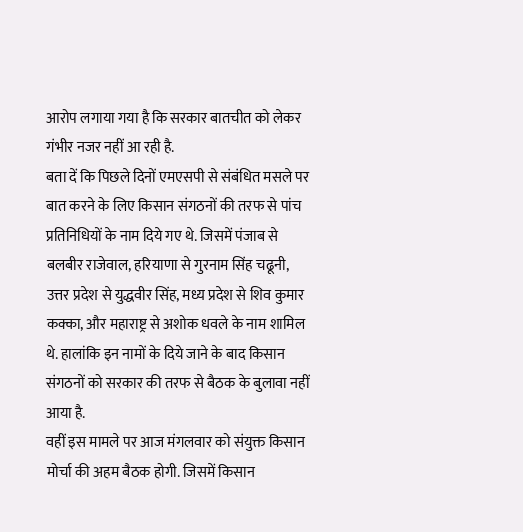आरोप लगाया गया है कि सरकार बातचीत को लेकर गंभीर नजर नहीं आ रही है.
बता दें कि पिछले दिनों एमएसपी से संबंधित मसले पर बात करने के लिए किसान संगठनों की तरफ से पांच प्रतिनिधियों के नाम दिये गए थे. जिसमें पंजाब से बलबीर राजेवाल, हरियाणा से गुरनाम सिंह चढूनी, उत्तर प्रदेश से युद्धवीर सिंह, मध्य प्रदेश से शिव कुमार कक्का, और महाराष्ट्र से अशोक धवले के नाम शामिल थे. हालांकि इन नामों के दिये जाने के बाद किसान संगठनों को सरकार की तरफ से बैठक के बुलावा नहीं आया है.
वहीं इस मामले पर आज मंगलवार को संयुक्त किसान मोर्चा की अहम बैठक होगी. जिसमें किसान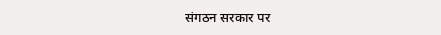संगठन सरकार पर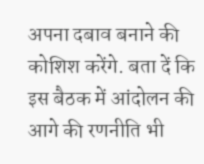अपना दबाव बनाने की कोशिश करेंगे. बता दें कि इस बैठक में आंदोलन की आगे की रणनीति भी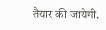तैयार की जायेगी.